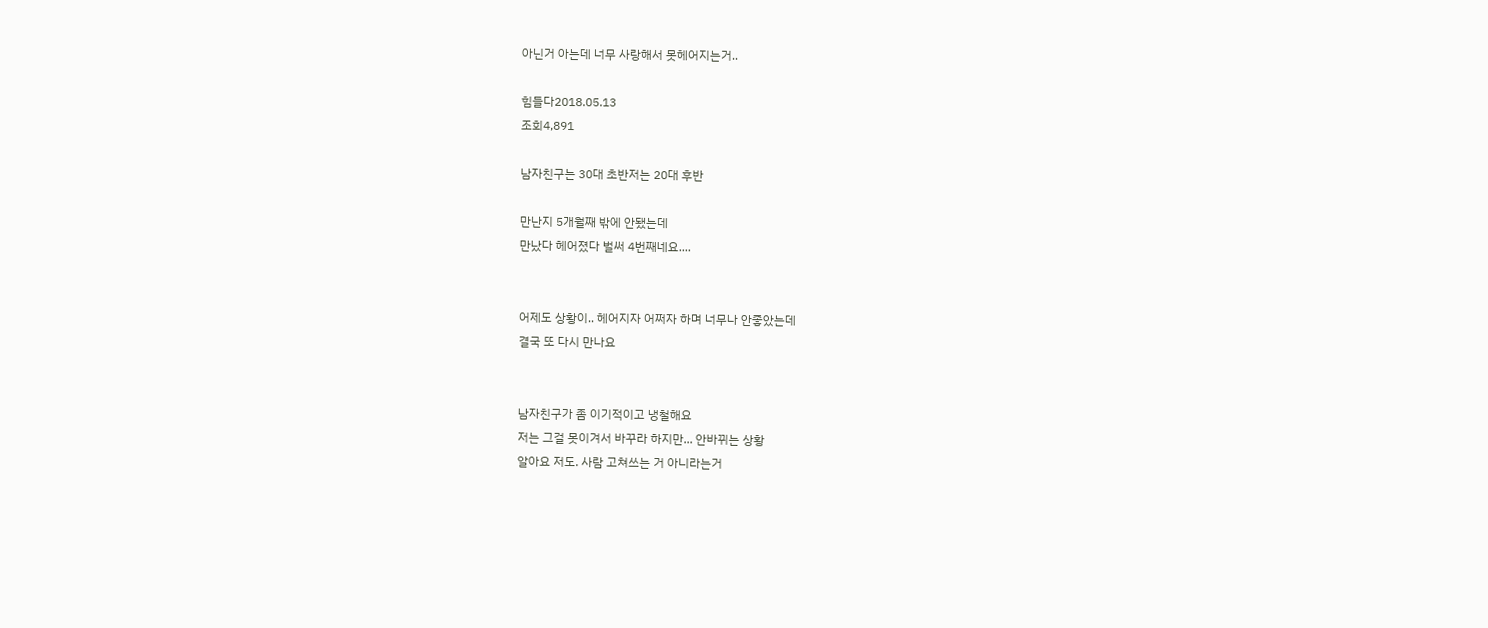아닌거 아는데 너무 사랑해서 못헤어지는거..

힘들다2018.05.13
조회4,891

남자친구는 30대 초반저는 20대 후반

만난지 5개월째 밖에 안됐는데
만났다 헤어졌다 벌써 4번째네요....


어제도 상황이.. 헤어지자 어쩌자 하며 너무나 안좋았는데
결국 또 다시 만나요


남자친구가 좀 이기적이고 냉철해요
저는 그걸 못이겨서 바꾸라 하지만... 안바뀌는 상황
알아요 저도. 사람 고쳐쓰는 거 아니라는거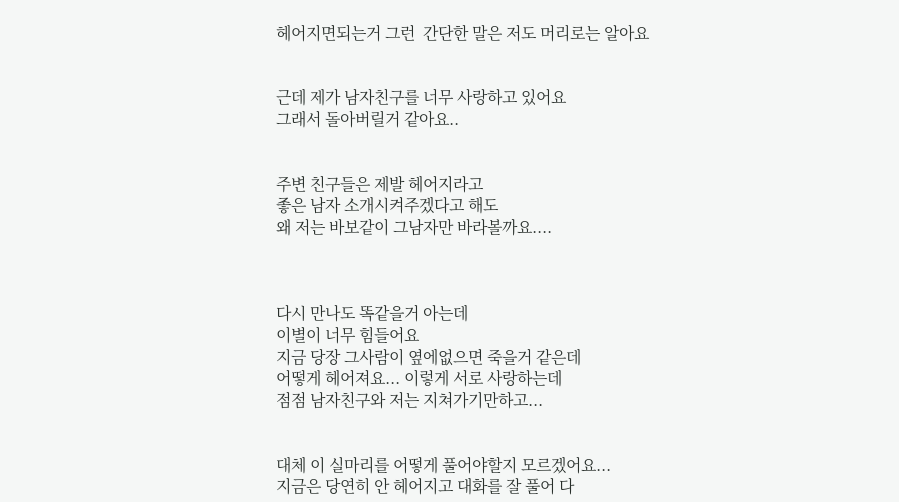헤어지면되는거 그런  간단한 말은 저도 머리로는 알아요


근데 제가 남자친구를 너무 사랑하고 있어요
그래서 돌아버릴거 같아요..


주변 친구들은 제발 헤어지라고
좋은 남자 소개시켜주겠다고 해도
왜 저는 바보같이 그남자만 바라볼까요....



다시 만나도 똑같을거 아는데
이별이 너무 힘들어요
지금 당장 그사람이 옆에없으면 죽을거 같은데
어떻게 헤어져요... 이렇게 서로 사랑하는데
점점 남자친구와 저는 지쳐가기만하고...


대체 이 실마리를 어떻게 풀어야할지 모르겠어요...
지금은 당연히 안 헤어지고 대화를 잘 풀어 다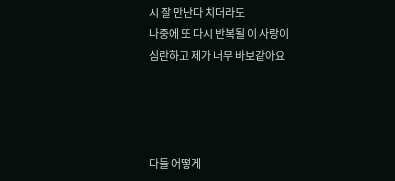시 잘 만난다 치더라도
나중에 또 다시 반복될 이 사랑이
심란하고 제가 너무 바보같아요




다들 어떻게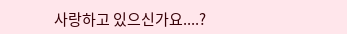사랑하고 있으신가요....?